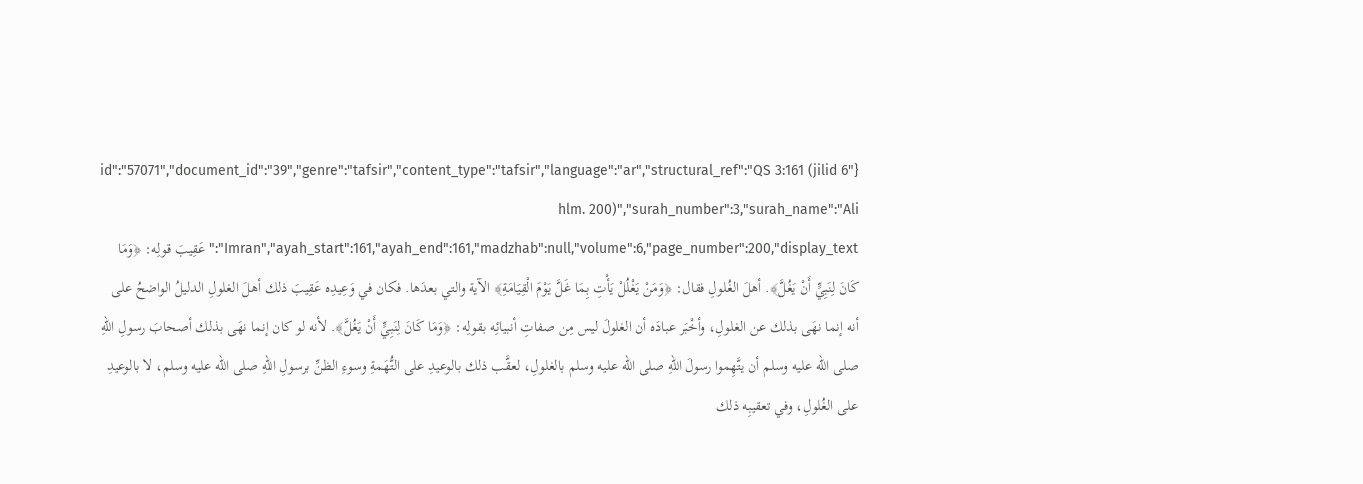{"id":"57071","document_id":"39","genre":"tafsir","content_type":"tafsir","language":"ar","structural_ref":"QS 3:161 (jilid 6 hlm. 200)","surah_number":3,"surah_name":"Ali Imran","ayah_start":161,"ayah_end":161,"madzhab":null,"volume":6,"page_number":200,"display_text":"عَقِيبَ قولِه: ﴿وَمَا كَانَ لِنَبِيٍّ أَنْ يَغُلَّ﴾. أهلَ الغُلولِ فقال: ﴿وَمَنْ يَغْلُلْ يَأْتِ بِمَا غَلَّ يَوْمَ الْقِيَامَةِ﴾ الآية والتي بعدَها. فكان في وَعِيدِه عَقِيبَ ذلك أهلَ الغلولِ الدليلُ الواضحُ على أنه إنما نهَى بذلك عن الغلولِ، وأخْبَر عبادَه أن الغلولَ ليس مِن صفاتِ أنبيائِه بقولِه: ﴿وَمَا كَانَ لِنَبِيٍّ أَنْ يَغُلَّ﴾. لأنه لو كان إنما نهَى بذلك أصحابَ رسولِ اللهِ صلى الله عليه وسلم أن يتَّهِموا رسولَ اللهِ صلى الله عليه وسلم بالغلولِ، لعقَّب ذلك بالوعيدِ على التُّهَمةِ وسوءِ الظنِّ برسولِ اللهِ صلى الله عليه وسلم، لا بالوعيدِ على الغُلولِ، وفي تعقيبِه ذلك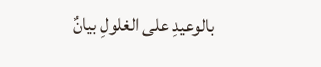بالوعيدِ على الغلولِ بيانٌ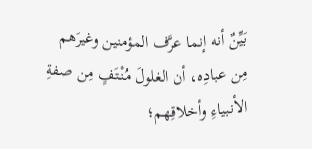بَيِّنٌ أنه إنما عرَّف المؤمنين وغيرَهم مِن عبادِه، أن الغلولَ مُنْتَفٍ مِن صفةِ الأنبياءِ وأخلاقِهم؛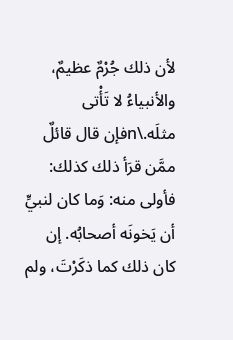لأن ذلك جُرْمٌ عظيمٌ، والأنبياءُ لا تَأْتى مثلَه.\nفإن قال قائلٌ ممَّن قرَأ ذلك كذلك: فأولى منه: وَما كان لنبيٍّ أن يَخونَه أصحابُه. إن كان ذلك كما ذكَرْتَ، ولم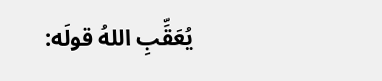يُعَقِّبِ اللهُ قولَه: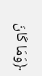﴿وَمَا كَانَ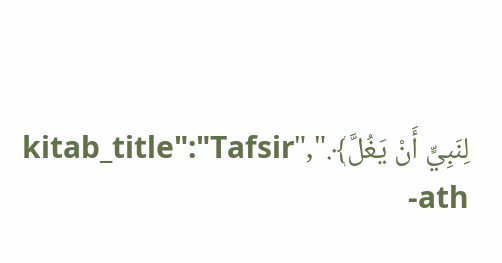لِنَبِيٍّ أَنْ يَغُلَّ﴾.","kitab_title":"Tafsir ath-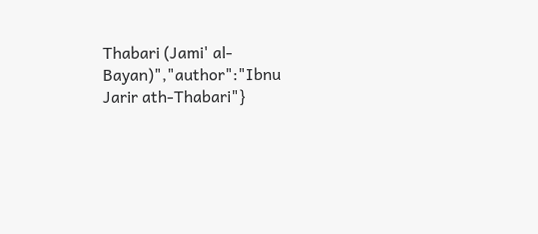Thabari (Jami' al-Bayan)","author":"Ibnu Jarir ath-Thabari"}